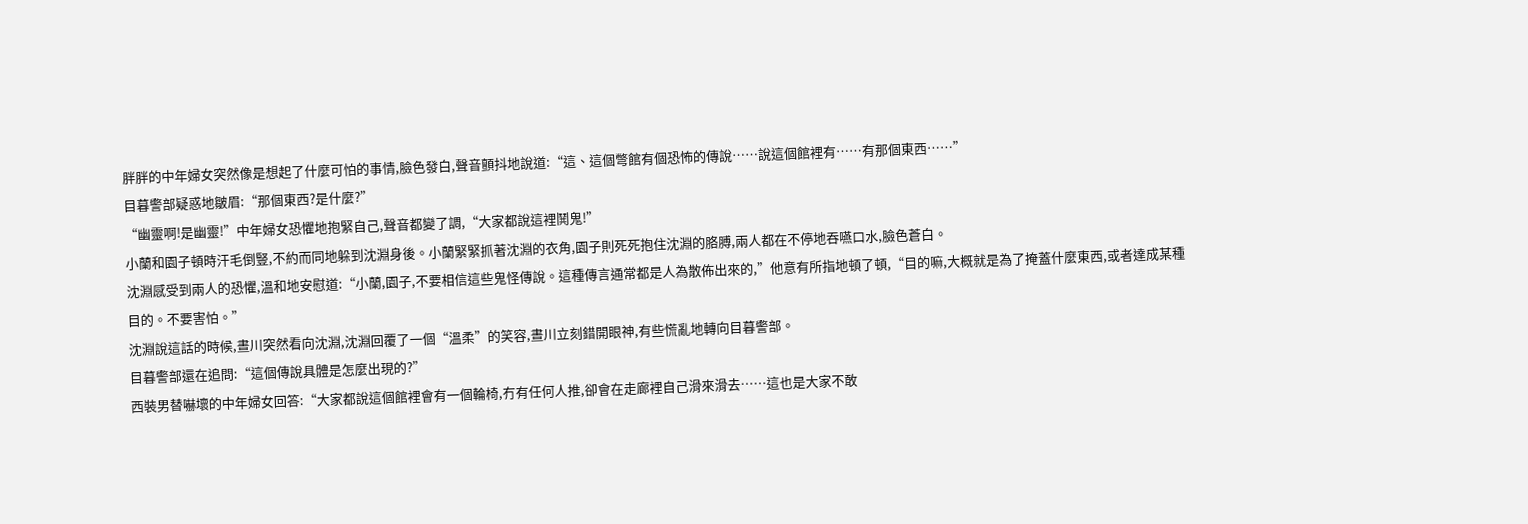胖胖的中年婦女突然像是想起了什麼可怕的事情,臉色發白,聲音顫抖地說道:“這、這個彆館有個恐怖的傳說……說這個館裡有……有那個東西……”
目暮警部疑惑地皺眉:“那個東西?是什麼?”
“幽靈啊!是幽靈!”中年婦女恐懼地抱緊自己,聲音都變了調,“大家都說這裡鬨鬼!”
小蘭和園子頓時汗毛倒豎,不約而同地躲到沈淵身後。小蘭緊緊抓著沈淵的衣角,園子則死死抱住沈淵的胳膊,兩人都在不停地吞嚥口水,臉色蒼白。
沈淵感受到兩人的恐懼,溫和地安慰道:“小蘭,園子,不要相信這些鬼怪傳說。這種傳言通常都是人為散佈出來的,”他意有所指地頓了頓,“目的嘛,大概就是為了掩蓋什麼東西,或者達成某種目的。不要害怕。”
沈淵說這話的時候,晝川突然看向沈淵,沈淵回覆了一個“溫柔”的笑容,晝川立刻錯開眼神,有些慌亂地轉向目暮警部。
目暮警部還在追問:“這個傳說具體是怎麼出現的?”
西裝男替嚇壞的中年婦女回答:“大家都說這個館裡會有一個輪椅,冇有任何人推,卻會在走廊裡自己滑來滑去……這也是大家不敢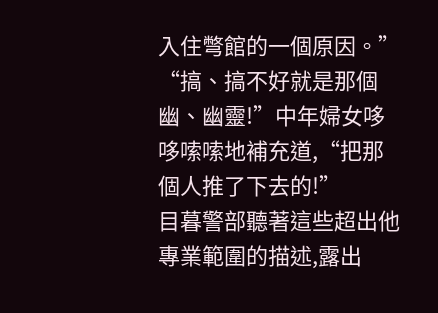入住彆館的一個原因。”
“搞、搞不好就是那個幽、幽靈!”中年婦女哆哆嗦嗦地補充道,“把那個人推了下去的!”
目暮警部聽著這些超出他專業範圍的描述,露出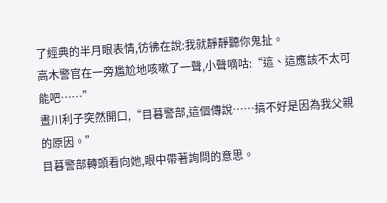了經典的半月眼表情,彷彿在說:我就靜靜聽你鬼扯。
高木警官在一旁尷尬地咳嗽了一聲,小聲嘀咕:“這、這應該不太可能吧……”
晝川利子突然開口,“目暮警部,這個傳說……搞不好是因為我父親的原因。”
目暮警部轉頭看向她,眼中帶著詢問的意思。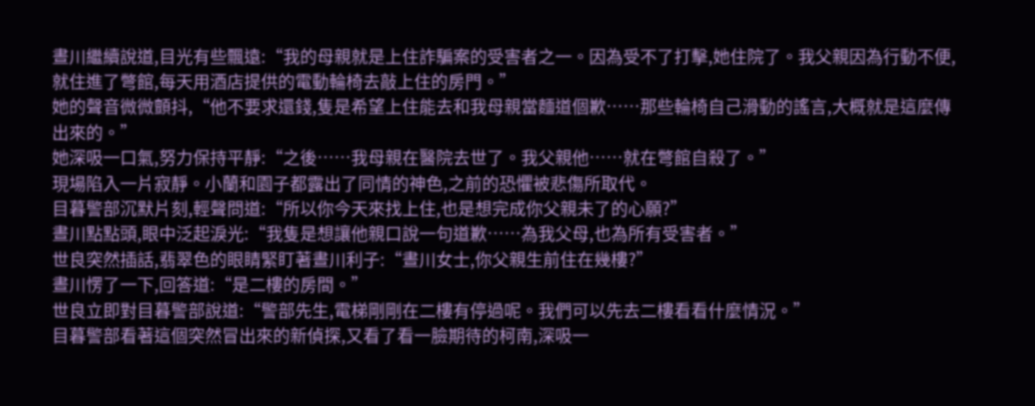晝川繼續說道,目光有些飄遠:“我的母親就是上住詐騙案的受害者之一。因為受不了打擊,她住院了。我父親因為行動不便,就住進了彆館,每天用酒店提供的電動輪椅去敲上住的房門。”
她的聲音微微顫抖,“他不要求還錢,隻是希望上住能去和我母親當麵道個歉……那些輪椅自己滑動的謠言,大概就是這麼傳出來的。”
她深吸一口氣,努力保持平靜:“之後……我母親在醫院去世了。我父親他……就在彆館自殺了。”
現場陷入一片寂靜。小蘭和園子都露出了同情的神色,之前的恐懼被悲傷所取代。
目暮警部沉默片刻,輕聲問道:“所以你今天來找上住,也是想完成你父親未了的心願?”
晝川點點頭,眼中泛起淚光:“我隻是想讓他親口說一句道歉……為我父母,也為所有受害者。”
世良突然插話,翡翠色的眼睛緊盯著晝川利子:“晝川女士,你父親生前住在幾樓?”
晝川愣了一下,回答道:“是二樓的房間。”
世良立即對目暮警部說道:“警部先生,電梯剛剛在二樓有停過呢。我們可以先去二樓看看什麼情況。”
目暮警部看著這個突然冒出來的新偵探,又看了看一臉期待的柯南,深吸一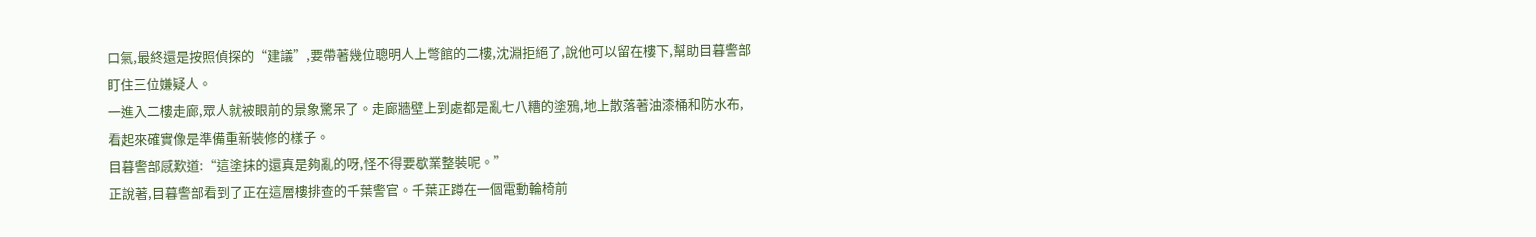口氣,最終還是按照偵探的“建議”,要帶著幾位聰明人上彆館的二樓,沈淵拒絕了,說他可以留在樓下,幫助目暮警部盯住三位嫌疑人。
一進入二樓走廊,眾人就被眼前的景象驚呆了。走廊牆壁上到處都是亂七八糟的塗鴉,地上散落著油漆桶和防水布,看起來確實像是準備重新裝修的樣子。
目暮警部感歎道:“這塗抹的還真是夠亂的呀,怪不得要歇業整裝呢。”
正說著,目暮警部看到了正在這層樓排查的千葉警官。千葉正蹲在一個電動輪椅前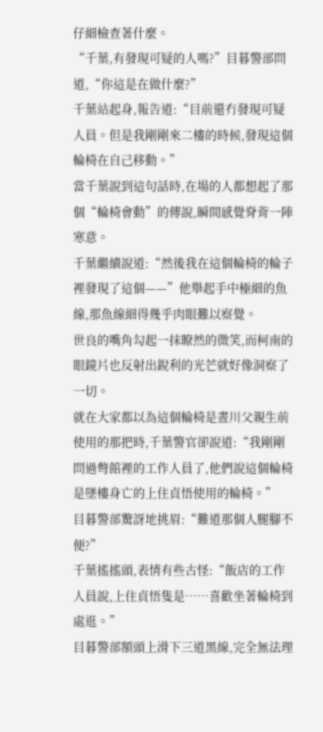仔細檢查著什麼。
“千葉,有發現可疑的人嗎?”目暮警部問道,“你這是在做什麼?”
千葉站起身,報告道:“目前還冇發現可疑人員。但是我剛剛來二樓的時候,發現這個輪椅在自己移動。”
當千葉說到這句話時,在場的人都想起了那個“輪椅會動”的傳說,瞬間感覺脊背一陣寒意。
千葉繼續說道:“然後我在這個輪椅的輪子裡發現了這個——”他舉起手中極細的魚線,那魚線細得幾乎肉眼難以察覺。
世良的嘴角勾起一抹瞭然的微笑,而柯南的眼鏡片也反射出銳利的光芒就好像洞察了一切。
就在大家都以為這個輪椅是晝川父親生前使用的那把時,千葉警官卻說道:“我剛剛問過彆館裡的工作人員了,他們說這個輪椅是墜樓身亡的上住貞悟使用的輪椅。”
目暮警部驚訝地挑眉:“難道那個人腿腳不便?”
千葉搖搖頭,表情有些古怪:“飯店的工作人員說,上住貞悟隻是……喜歡坐著輪椅到處逛。”
目暮警部額頭上滑下三道黑線,完全無法理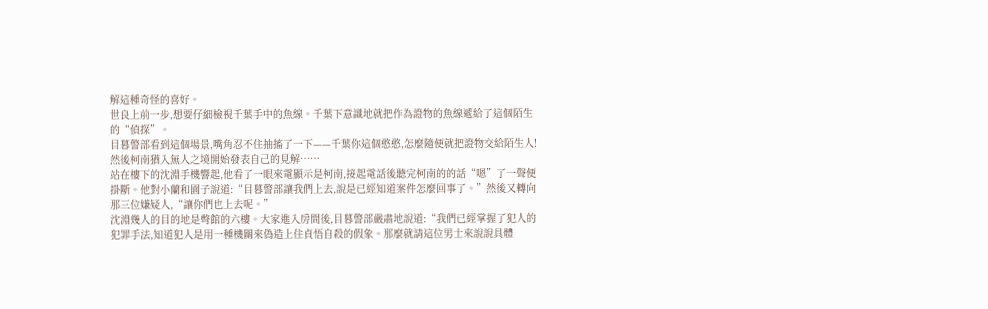解這種奇怪的喜好。
世良上前一步,想要仔細檢視千葉手中的魚線。千葉下意識地就把作為證物的魚線遞給了這個陌生的“偵探”。
目暮警部看到這個場景,嘴角忍不住抽搐了一下——千葉你這個憨憨,怎麼隨便就把證物交給陌生人!
然後柯南猶入無人之境開始發表自己的見解……
站在樓下的沈淵手機響起,他看了一眼來電顯示是柯南,接起電話後聽完柯南的的話“嗯”了一聲便掛斷。他對小蘭和園子說道:“目暮警部讓我們上去,說是已經知道案件怎麼回事了。”然後又轉向那三位嫌疑人,“讓你們也上去呢。”
沈淵幾人的目的地是彆館的六樓。大家進入房間後,目暮警部嚴肅地說道:“我們已經掌握了犯人的犯罪手法,知道犯人是用一種機關來偽造上住貞悟自殺的假象。那麼就請這位男士來說說具體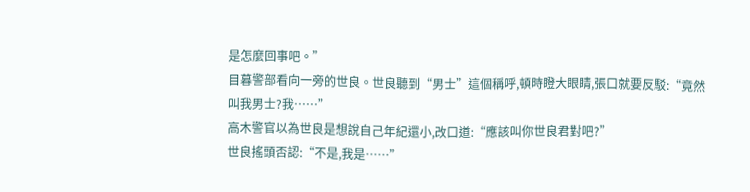是怎麼回事吧。”
目暮警部看向一旁的世良。世良聽到“男士”這個稱呼,頓時瞪大眼睛,張口就要反駁:“竟然叫我男士?我……”
高木警官以為世良是想說自己年紀還小,改口道:“應該叫你世良君對吧?”
世良搖頭否認:“不是,我是……”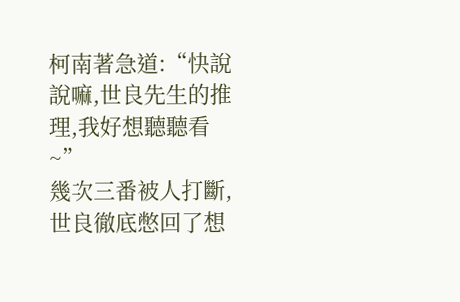柯南著急道:“快說說嘛,世良先生的推理,我好想聽聽看~”
幾次三番被人打斷,世良徹底憋回了想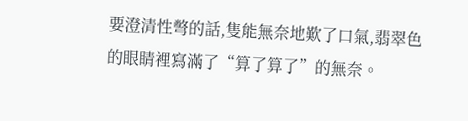要澄清性彆的話,隻能無奈地歎了口氣,翡翠色的眼睛裡寫滿了“算了算了”的無奈。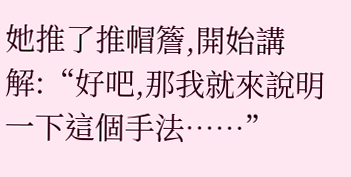她推了推帽簷,開始講解:“好吧,那我就來說明一下這個手法……”